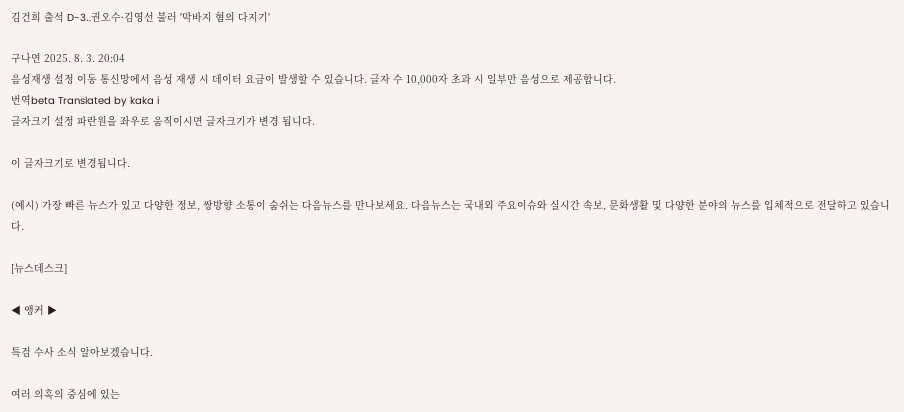김건희 출석 D-3‥권오수·김영선 불러 '막바지 혐의 다지기'

구나연 2025. 8. 3. 20:04
음성재생 설정 이동 통신망에서 음성 재생 시 데이터 요금이 발생할 수 있습니다. 글자 수 10,000자 초과 시 일부만 음성으로 제공합니다.
번역beta Translated by kaka i
글자크기 설정 파란원을 좌우로 움직이시면 글자크기가 변경 됩니다.

이 글자크기로 변경됩니다.

(예시) 가장 빠른 뉴스가 있고 다양한 정보, 쌍방향 소통이 숨쉬는 다음뉴스를 만나보세요. 다음뉴스는 국내외 주요이슈와 실시간 속보, 문화생활 및 다양한 분야의 뉴스를 입체적으로 전달하고 있습니다.

[뉴스데스크]

◀ 앵커 ▶

특검 수사 소식 알아보겠습니다.

여러 의혹의 중심에 있는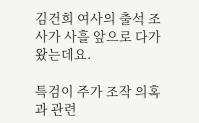김건희 여사의 출석 조사가 사흘 앞으로 다가왔는데요.

특검이 주가 조작 의혹과 관련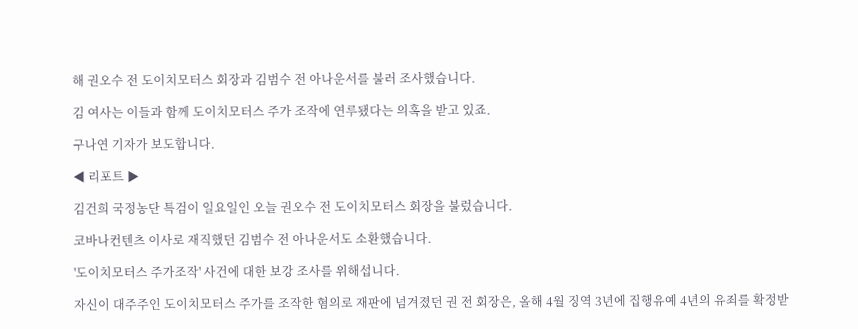해 권오수 전 도이치모터스 회장과 김범수 전 아나운서를 불러 조사했습니다.

김 여사는 이들과 함께 도이치모터스 주가 조작에 연루됐다는 의혹을 받고 있죠.

구나연 기자가 보도합니다.

◀ 리포트 ▶

김건희 국정농단 특검이 일요일인 오늘 권오수 전 도이치모터스 회장을 불렀습니다.

코바나컨텐츠 이사로 재직했던 김범수 전 아나운서도 소환했습니다.

'도이치모터스 주가조작' 사건에 대한 보강 조사를 위해섭니다.

자신이 대주주인 도이치모터스 주가를 조작한 혐의로 재판에 넘겨졌던 권 전 회장은, 올해 4월 징역 3년에 집행유예 4년의 유죄를 확정받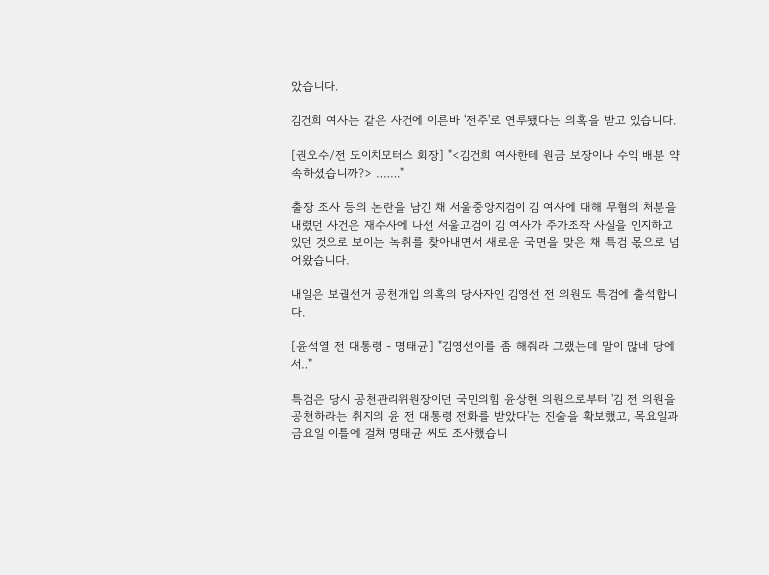았습니다.

김건희 여사는 같은 사건에 이른바 '전주'로 연루됐다는 의혹을 받고 있습니다.

[권오수/전 도이치모터스 회장] "<김건희 여사한테 원금 보장이나 수익 배분 약속하셨습니까?> ‥‥‥."

출장 조사 등의 논란을 남긴 채 서울중앙지검이 김 여사에 대해 무혐의 처분을 내렸던 사건은 재수사에 나선 서울고검이 김 여사가 주가조작 사실을 인지하고 있던 것으로 보이는 녹취를 찾아내면서 새로운 국면을 맞은 채 특검 몫으로 넘어왔습니다.

내일은 보궐선거 공천개입 의혹의 당사자인 김영선 전 의원도 특검에 출석합니다.

[윤석열 전 대통령 - 명태균] "김영선이를 좀 해줘라 그랬는데 말이 많네 당에서‥"

특검은 당시 공천관리위원장이던 국민의힘 윤상현 의원으로부터 '김 전 의원을 공천하라는 취지의 윤 전 대통령 전화를 받았다'는 진술을 확보했고, 목요일과 금요일 이틀에 걸쳐 명태균 씨도 조사했습니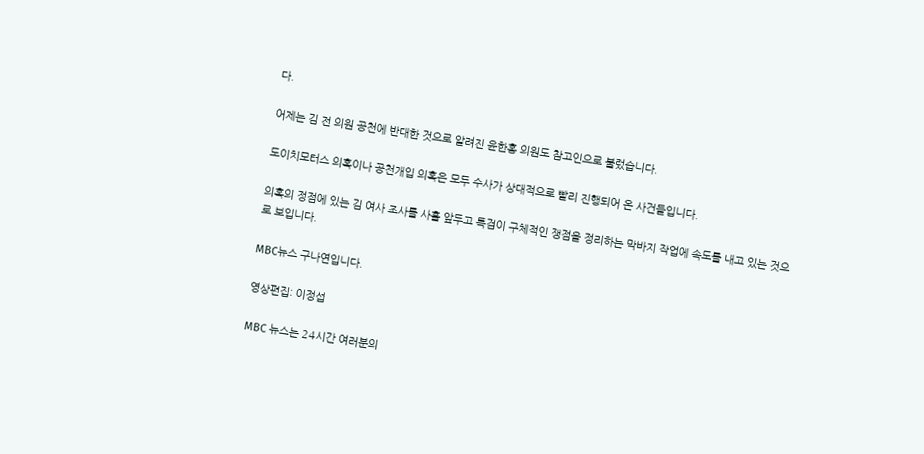다.

어제는 김 전 의원 공천에 반대한 것으로 알려진 윤한홍 의원도 참고인으로 불렀습니다.

도이치모터스 의혹이나 공천개입 의혹은 모두 수사가 상대적으로 빨리 진행되어 온 사건들입니다.

의혹의 정점에 있는 김 여사 조사를 사흘 앞두고 특검이 구체적인 쟁점을 정리하는 막바지 작업에 속도를 내고 있는 것으로 보입니다.

MBC뉴스 구나연입니다.

영상편집: 이정섭

MBC 뉴스는 24시간 여러분의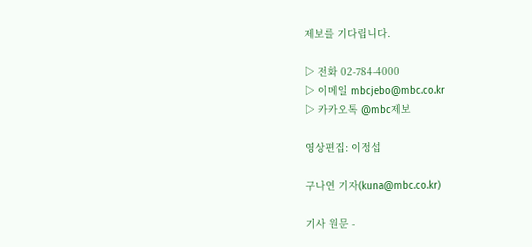제보를 기다립니다.

▷ 전화 02-784-4000
▷ 이메일 mbcjebo@mbc.co.kr
▷ 카카오톡 @mbc제보

영상편집: 이정섭

구나연 기자(kuna@mbc.co.kr)

기사 원문 -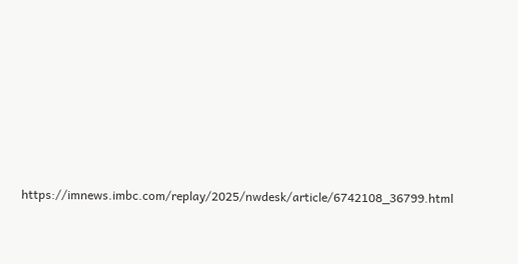https://imnews.imbc.com/replay/2025/nwdesk/article/6742108_36799.html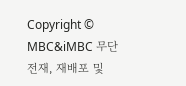Copyright © MBC&iMBC 무단 전재, 재배포 및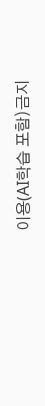이용(AI학습 포함)금지